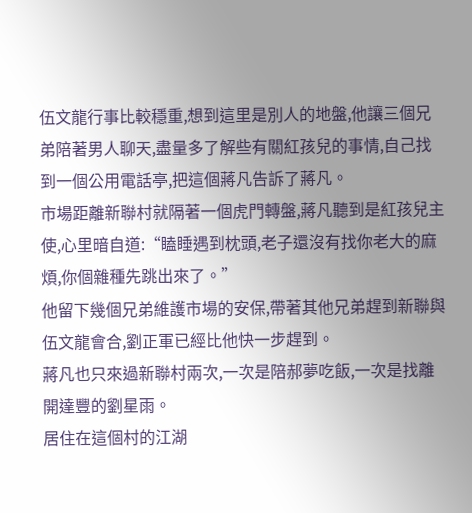伍文龍行事比較穩重,想到這里是別人的地盤,他讓三個兄弟陪著男人聊天,盡量多了解些有關紅孩兒的事情,自己找到一個公用電話亭,把這個蔣凡告訴了蔣凡。
市場距離新聯村就隔著一個虎門轉盤,蔣凡聽到是紅孩兒主使,心里暗自道:“瞌睡遇到枕頭,老子還沒有找你老大的麻煩,你個雜種先跳出來了。”
他留下幾個兄弟維護市場的安保,帶著其他兄弟趕到新聯與伍文龍會合,劉正軍已經比他快一步趕到。
蔣凡也只來過新聯村兩次,一次是陪郝夢吃飯,一次是找離開達豐的劉星雨。
居住在這個村的江湖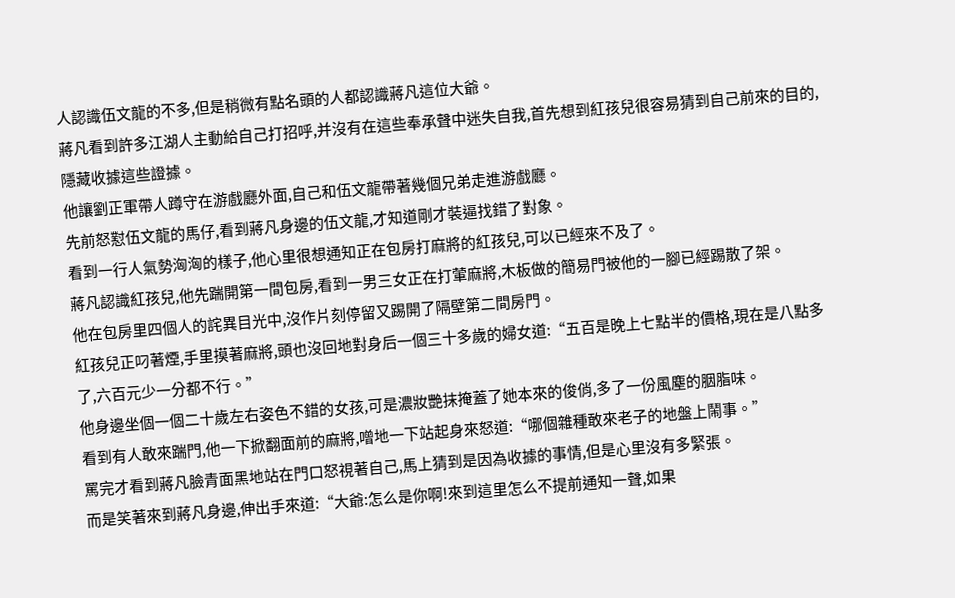人認識伍文龍的不多,但是稍微有點名頭的人都認識蔣凡這位大爺。
蔣凡看到許多江湖人主動給自己打招呼,并沒有在這些奉承聲中迷失自我,首先想到紅孩兒很容易猜到自己前來的目的,隱藏收據這些證據。
他讓劉正軍帶人蹲守在游戲廳外面,自己和伍文龍帶著幾個兄弟走進游戲廳。
先前怒懟伍文龍的馬仔,看到蔣凡身邊的伍文龍,才知道剛才裝逼找錯了對象。
看到一行人氣勢洶洶的樣子,他心里很想通知正在包房打麻將的紅孩兒,可以已經來不及了。
蔣凡認識紅孩兒,他先踹開第一間包房,看到一男三女正在打葷麻將,木板做的簡易門被他的一腳已經踢散了架。
他在包房里四個人的詫異目光中,沒作片刻停留又踢開了隔壁第二間房門。
紅孩兒正叼著煙,手里摸著麻將,頭也沒回地對身后一個三十多歲的婦女道:“五百是晚上七點半的價格,現在是八點多了,六百元少一分都不行。”
他身邊坐個一個二十歲左右姿色不錯的女孩,可是濃妝艷抹掩蓋了她本來的俊俏,多了一份風塵的胭脂味。
看到有人敢來踹門,他一下掀翻面前的麻將,噌地一下站起身來怒道:“哪個雜種敢來老子的地盤上鬧事。”
罵完才看到蔣凡臉青面黑地站在門口怒視著自己,馬上猜到是因為收據的事情,但是心里沒有多緊張。
而是笑著來到蔣凡身邊,伸出手來道:“大爺:怎么是你啊!來到這里怎么不提前通知一聲,如果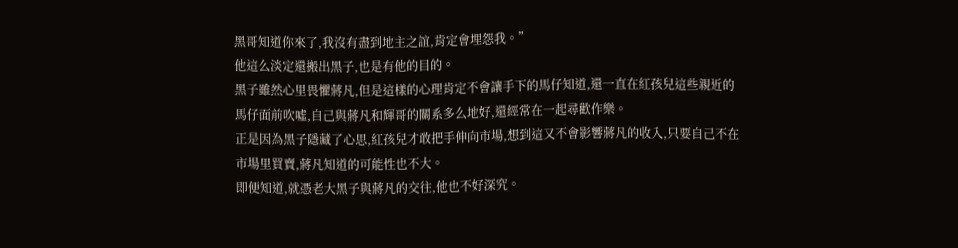黑哥知道你來了,我沒有盡到地主之誼,肯定會埋怨我。”
他這么淡定還搬出黑子,也是有他的目的。
黑子雖然心里畏懼蔣凡,但是這樣的心理肯定不會讓手下的馬仔知道,還一直在紅孩兒這些親近的馬仔面前吹噓,自己與蔣凡和輝哥的關系多么地好,還經常在一起尋歡作樂。
正是因為黑子隱藏了心思,紅孩兒才敢把手伸向市場,想到這又不會影響蔣凡的收入,只要自己不在市場里買賣,蔣凡知道的可能性也不大。
即便知道,就憑老大黑子與蔣凡的交往,他也不好深究。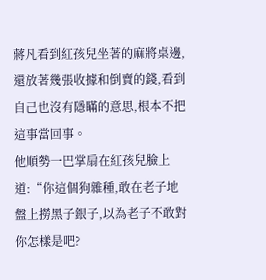蔣凡看到紅孩兒坐著的麻將桌邊,還放著幾張收據和倒賣的錢,看到自己也沒有隱瞞的意思,根本不把這事當回事。
他順勢一巴掌扇在紅孩兒臉上道:“你這個狗雜種,敢在老子地盤上撈黑子銀子,以為老子不敢對你怎樣是吧?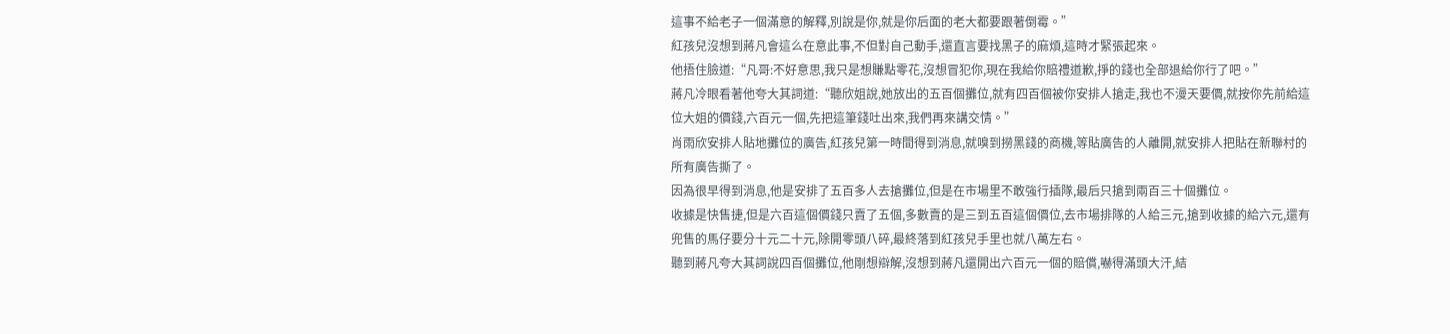這事不給老子一個滿意的解釋,別說是你,就是你后面的老大都要跟著倒霉。”
紅孩兒沒想到蔣凡會這么在意此事,不但對自己動手,還直言要找黑子的麻煩,這時才緊張起來。
他捂住臉道:“凡哥:不好意思,我只是想賺點零花,沒想冒犯你,現在我給你賠禮道歉,掙的錢也全部退給你行了吧。”
蔣凡冷眼看著他夸大其詞道:“聽欣姐說,她放出的五百個攤位,就有四百個被你安排人搶走,我也不漫天要價,就按你先前給這位大姐的價錢,六百元一個,先把這筆錢吐出來,我們再來講交情。”
肖雨欣安排人貼地攤位的廣告,紅孩兒第一時間得到消息,就嗅到撈黑錢的商機,等貼廣告的人離開,就安排人把貼在新聯村的所有廣告撕了。
因為很早得到消息,他是安排了五百多人去搶攤位,但是在市場里不敢強行插隊,最后只搶到兩百三十個攤位。
收據是快售捷,但是六百這個價錢只賣了五個,多數賣的是三到五百這個價位,去市場排隊的人給三元,搶到收據的給六元,還有兜售的馬仔要分十元二十元,除開零頭八碎,最終落到紅孩兒手里也就八萬左右。
聽到蔣凡夸大其詞說四百個攤位,他剛想辯解,沒想到蔣凡還開出六百元一個的賠償,嚇得滿頭大汗,結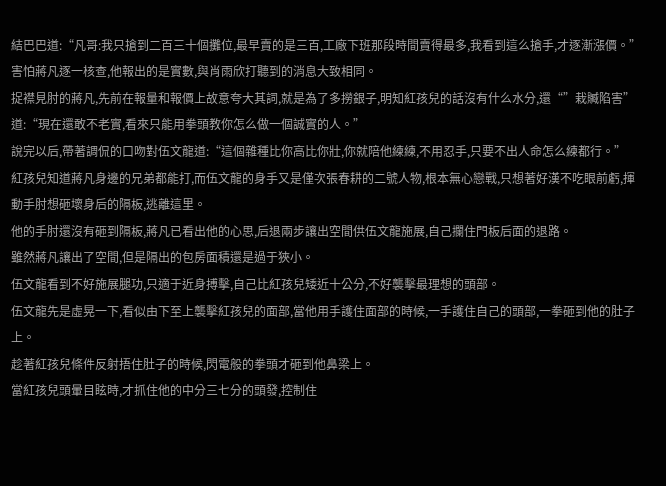結巴巴道:“凡哥:我只搶到二百三十個攤位,最早賣的是三百,工廠下班那段時間賣得最多,我看到這么搶手,才逐漸漲價。”
害怕蔣凡逐一核查,他報出的是實數,與肖雨欣打聽到的消息大致相同。
捉襟見肘的蔣凡,先前在報量和報價上故意夸大其詞,就是為了多撈銀子,明知紅孩兒的話沒有什么水分,還“”栽贓陷害”道:“現在還敢不老實,看來只能用拳頭教你怎么做一個誠實的人。”
說完以后,帶著調侃的口吻對伍文龍道:“這個雜種比你高比你壯,你就陪他練練,不用忍手,只要不出人命怎么練都行。”
紅孩兒知道蔣凡身邊的兄弟都能打,而伍文龍的身手又是僅次張春耕的二號人物,根本無心戀戰,只想著好漢不吃眼前虧,揮動手肘想砸壞身后的隔板,逃離這里。
他的手肘還沒有砸到隔板,蔣凡已看出他的心思,后退兩步讓出空間供伍文龍施展,自己攔住門板后面的退路。
雖然蔣凡讓出了空間,但是隔出的包房面積還是過于狹小。
伍文龍看到不好施展腿功,只適于近身搏擊,自己比紅孩兒矮近十公分,不好襲擊最理想的頭部。
伍文龍先是虛晃一下,看似由下至上襲擊紅孩兒的面部,當他用手護住面部的時候,一手護住自己的頭部,一拳砸到他的肚子上。
趁著紅孩兒條件反射捂住肚子的時候,閃電般的拳頭才砸到他鼻梁上。
當紅孩兒頭暈目眩時,才抓住他的中分三七分的頭發,控制住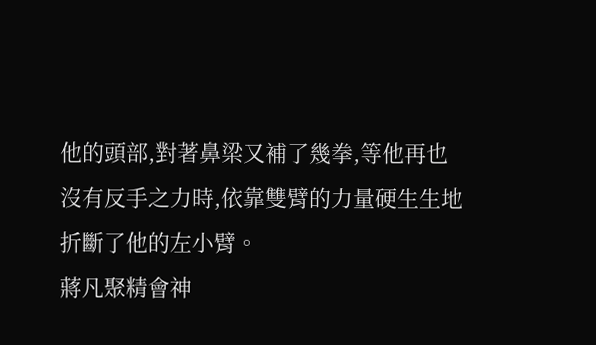他的頭部,對著鼻梁又補了幾拳,等他再也沒有反手之力時,依靠雙臂的力量硬生生地折斷了他的左小臂。
蔣凡聚精會神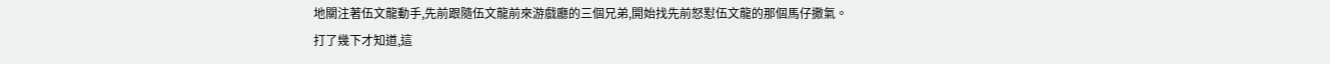地關注著伍文龍動手,先前跟隨伍文龍前來游戲廳的三個兄弟,開始找先前怒懟伍文龍的那個馬仔撒氣。
打了幾下才知道,這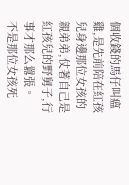個收錢的馬仔叫瘟雞,是先前陪在紅孩兒身邊那位女孩的親弟弟,仗著自己是紅孩兒的野舅子,行事才那么囂張。
不是那位女孩死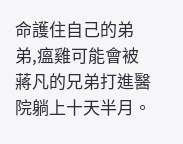命護住自己的弟弟,瘟雞可能會被蔣凡的兄弟打進醫院躺上十天半月。